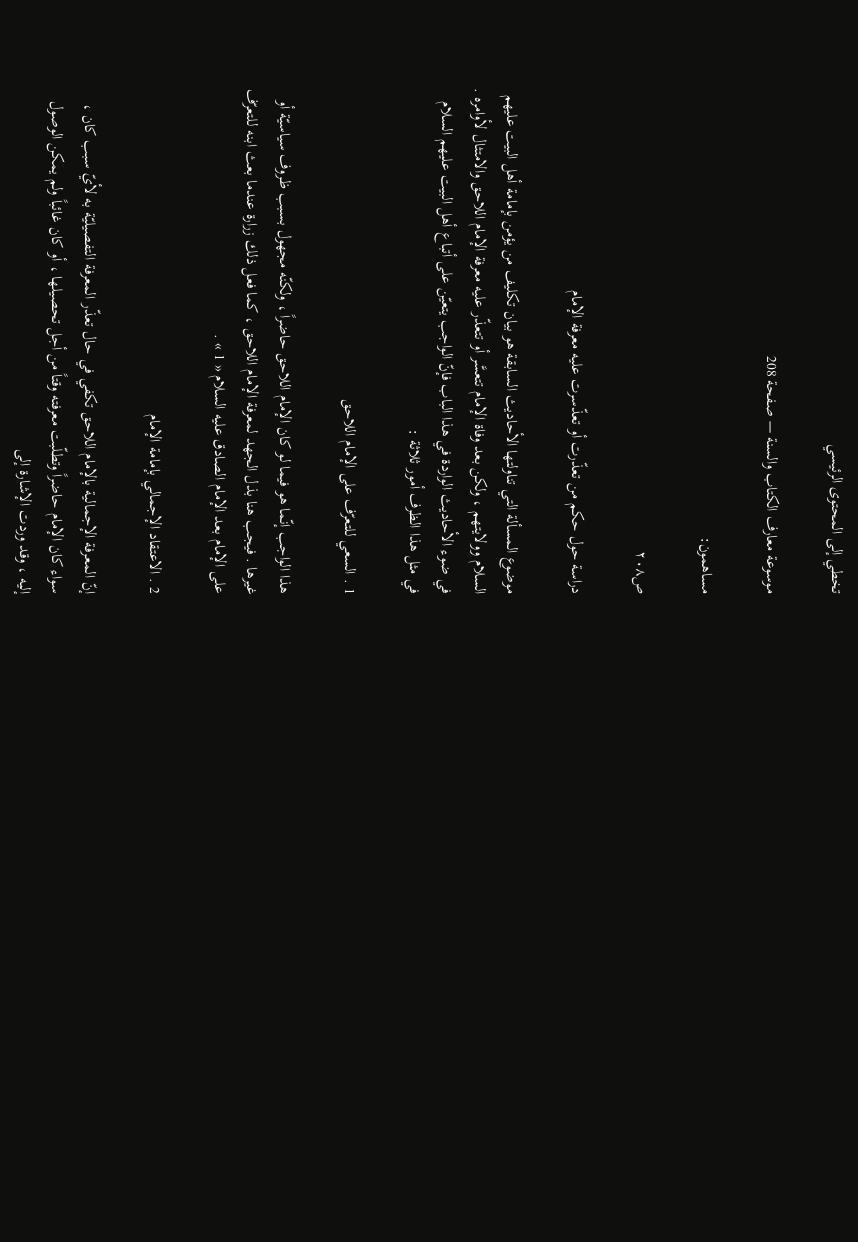تخطي إلى المحتوى الرئيسي

موسوعة معارف الكتاب والسنة — صفحة 208

مساهمون:

ص٢٠٨

دراسة حول حكم من تعذّرت أو تعذّسرت عليه معرفة الإمام

موضوع المسألة التي تناولتها الأحاديث السابقة هو بيان تكليف من يؤمن بإمامة أهل البيت عليهم السلام وولايتهم ، ولكن بعد وفاة الإمام تتعسَّر أو تتعذّر عليه معرفة الإمام اللاحق والامتثال لأوامره . في ضوء الأحاديث الواردة في هذا الباب فإنّ الواجب يتعيّن على أتباع أهل البيت عليهم السلام في مثل هذا الظرف أمور ثلاثة :

1 . السعي للتعرّف على الإمام اللاحق

هذا الواجب إنّما هو فيما لو كان الإمام اللاحق حاضراً ، ولكنّه مجهول بسبب ظروف سياسيّة أو غيرها . فيجب هنا بذل الجهد لمعرفة الإمام اللاحق ، كما فعل ذلك زرارة عندما بعث ابنه للتعرّف على الإمام بعد الإمام الصادق عليه السلام « 1 » .

2 . الاعتقاد الإجمالي بإمامة الإمام

إنّ المعرفة الإجمالية بالإمام اللاحق تكفي في حال تعذّر المعرفة التفصيليّة به لأيّ سبب كان ، سواء كان الإمام حاضراً وتطلّبت معرفته وقتاً من أجل تحصيلها ، أو كان غائباً ولم يمكن الوصول إليه ، وقد وردت الإشارة إلى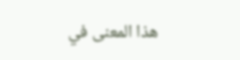هذا المعنى في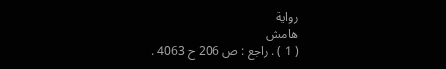رواية
هامش
( 1 ) . راجع : ص 206 ح 4063 .